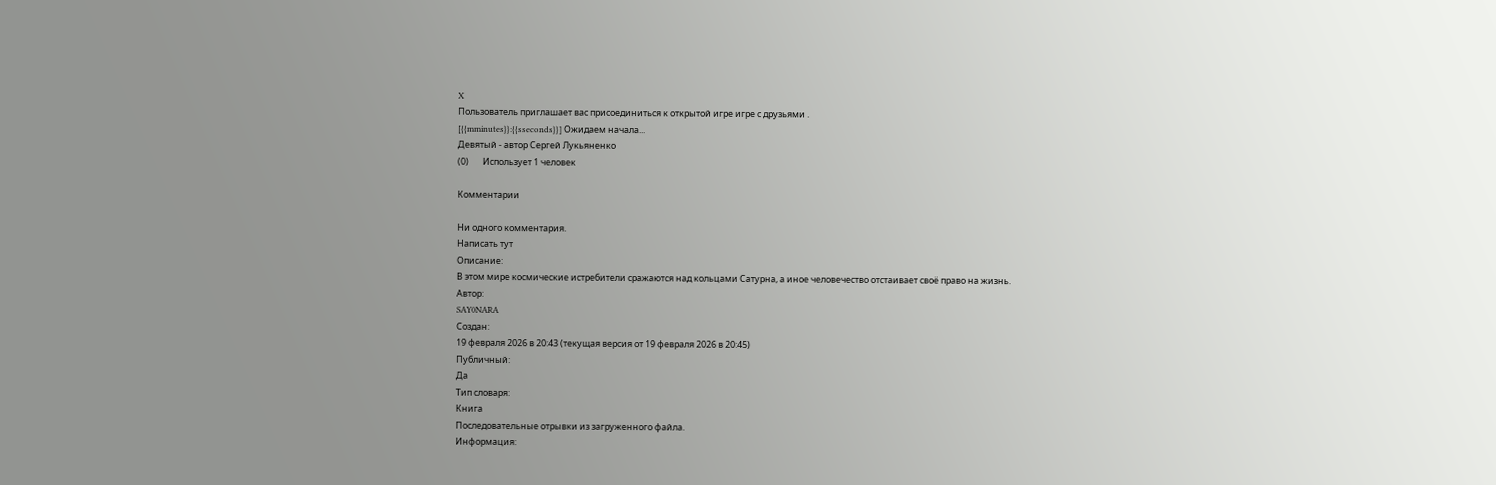X
Пользователь приглашает вас присоединиться к открытой игре игре с друзьями .
[{{mminutes}}:{{sseconds}}] Ожидаем начала...
Девятый - автор Сергей Лукьяненко
(0)       Использует 1 человек

Комментарии

Ни одного комментария.
Написать тут
Описание:
В этом мире космические истребители сражаются над кольцами Сатурна, а иное человечество отстаивает своё право на жизнь.
Автор:
SAY0NARA
Создан:
19 февраля 2026 в 20:43 (текущая версия от 19 февраля 2026 в 20:45)
Публичный:
Да
Тип словаря:
Книга
Последовательные отрывки из загруженного файла.
Информация: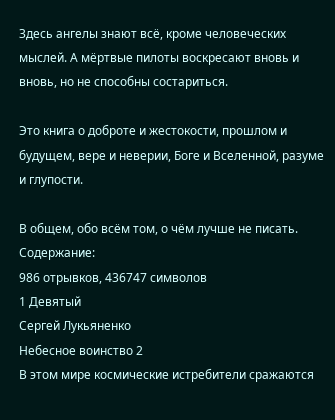Здесь ангелы знают всё, кроме человеческих мыслей. А мёртвые пилоты воскресают вновь и вновь, но не способны состариться.

Это книга о доброте и жестокости, прошлом и будущем, вере и неверии, Боге и Вселенной, разуме и глупости.

В общем, обо всём том, о чём лучше не писать.
Содержание:
986 отрывков, 436747 символов
1 Девятый
Сергей Лукьяненко
Небесное воинство 2
В этом мире космические истребители сражаются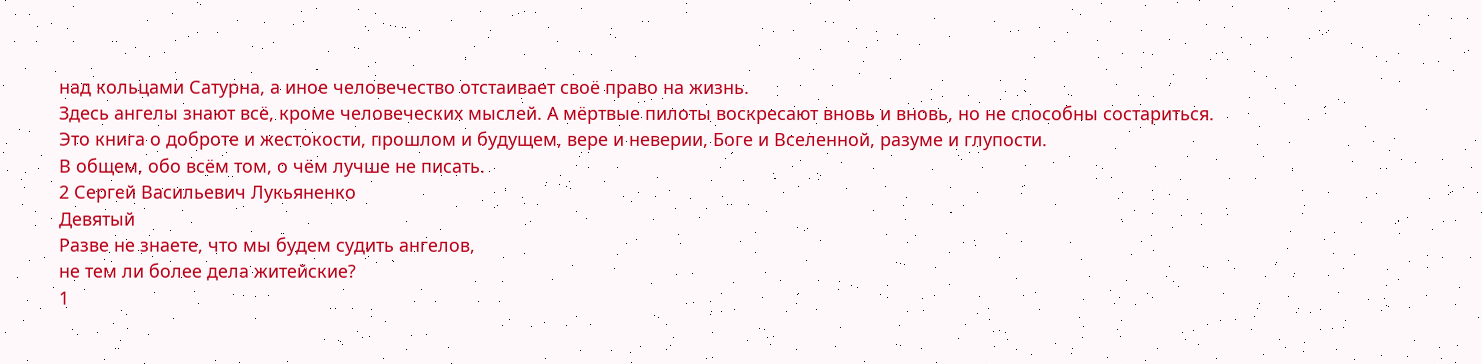над кольцами Сатурна, а иное человечество отстаивает своё право на жизнь.
Здесь ангелы знают всё, кроме человеческих мыслей. А мёртвые пилоты воскресают вновь и вновь, но не способны состариться.
Это книга о доброте и жестокости, прошлом и будущем, вере и неверии, Боге и Вселенной, разуме и глупости.
В общем, обо всём том, о чём лучше не писать.
2 Сергей Васильевич Лукьяненко
Девятый
Разве не знаете, что мы будем судить ангелов,
не тем ли более дела житейские?
1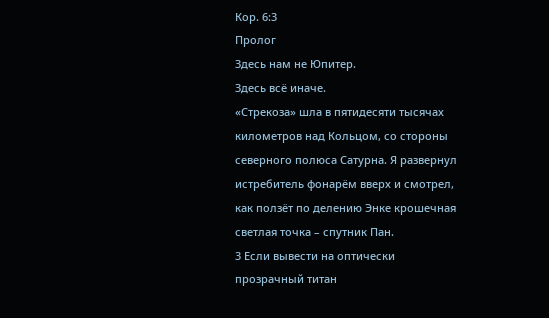Кор. 6:3
Пролог
Здесь нам не Юпитер.
Здесь всё иначе.
«Стрекоза» шла в пятидесяти тысячах километров над Кольцом, со стороны северного полюса Сатурна. Я развернул истребитель фонарём вверх и смотрел, как ползёт по делению Энке крошечная светлая точка – спутник Пан.
3 Если вывести на оптически прозрачный титан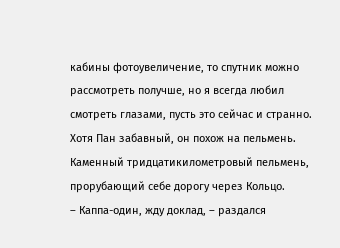кабины фотоувеличение, то спутник можно рассмотреть получше, но я всегда любил смотреть глазами, пусть это сейчас и странно.
Хотя Пан забавный, он похож на пельмень. Каменный тридцатикилометровый пельмень, прорубающий себе дорогу через Кольцо.
– Каппа-один, жду доклад, – раздался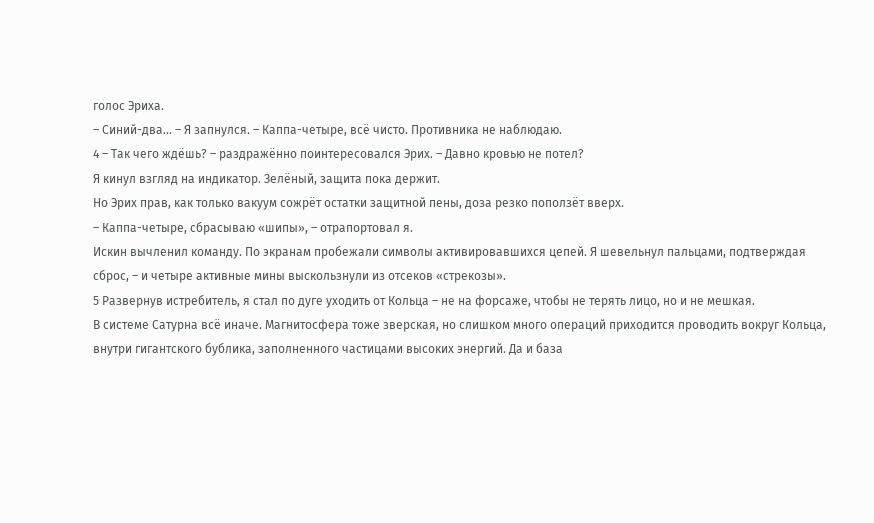голос Эриха.
– Синий-два... – Я запнулся. – Каппа-четыре, всё чисто. Противника не наблюдаю.
4 – Так чего ждёшь? – раздражённо поинтересовался Эрих. – Давно кровью не потел?
Я кинул взгляд на индикатор. Зелёный, защита пока держит.
Но Эрих прав, как только вакуум сожрёт остатки защитной пены, доза резко поползёт вверх.
– Каппа-четыре, сбрасываю «шипы», – отрапортовал я.
Искин вычленил команду. По экранам пробежали символы активировавшихся цепей. Я шевельнул пальцами, подтверждая сброс, – и четыре активные мины выскользнули из отсеков «стрекозы».
5 Развернув истребитель, я стал по дуге уходить от Кольца – не на форсаже, чтобы не терять лицо, но и не мешкая.
В системе Сатурна всё иначе. Магнитосфера тоже зверская, но слишком много операций приходится проводить вокруг Кольца, внутри гигантского бублика, заполненного частицами высоких энергий. Да и база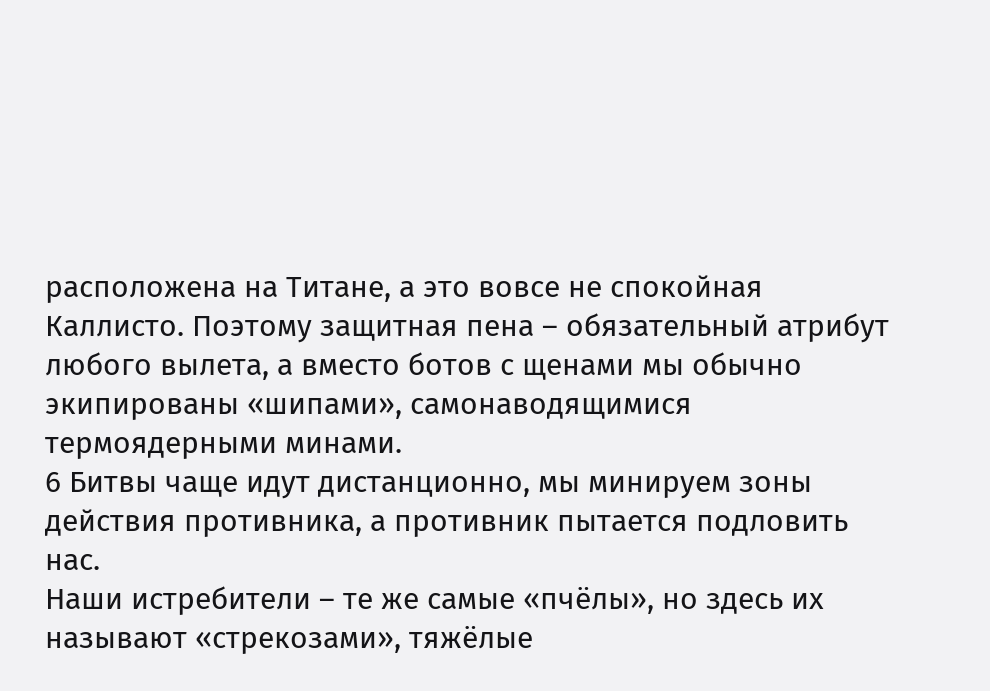расположена на Титане, а это вовсе не спокойная Каллисто. Поэтому защитная пена – обязательный атрибут любого вылета, а вместо ботов с щенами мы обычно экипированы «шипами», самонаводящимися термоядерными минами.
6 Битвы чаще идут дистанционно, мы минируем зоны действия противника, а противник пытается подловить нас.
Наши истребители – те же самые «пчёлы», но здесь их называют «стрекозами», тяжёлые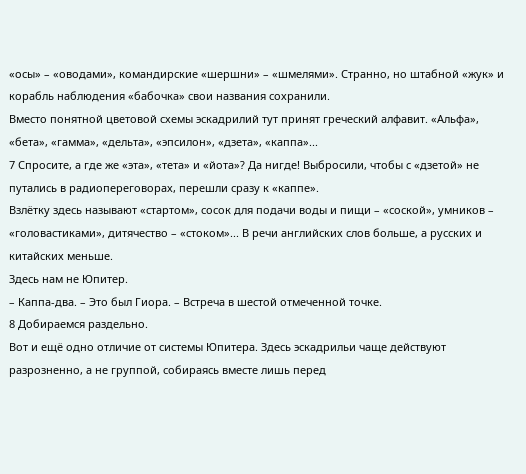«осы» – «оводами», командирские «шершни» – «шмелями». Странно, но штабной «жук» и корабль наблюдения «бабочка» свои названия сохранили.
Вместо понятной цветовой схемы эскадрилий тут принят греческий алфавит. «Альфа», «бета», «гамма», «дельта», «эпсилон», «дзета», «каппа»...
7 Спросите, а где же «эта», «тета» и «йота»? Да нигде! Выбросили, чтобы с «дзетой» не путались в радиопереговорах, перешли сразу к «каппе».
Взлётку здесь называют «стартом», сосок для подачи воды и пищи – «соской», умников – «головастиками», дитячество – «стоком»... В речи английских слов больше, а русских и китайских меньше.
Здесь нам не Юпитер.
– Каппа-два. – Это был Гиора. – Встреча в шестой отмеченной точке.
8 Добираемся раздельно.
Вот и ещё одно отличие от системы Юпитера. Здесь эскадрильи чаще действуют разрозненно, а не группой, собираясь вместе лишь перед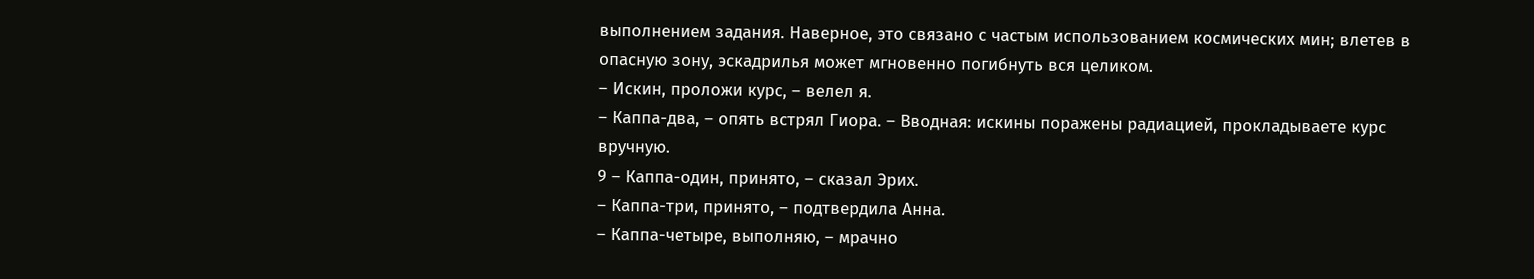выполнением задания. Наверное, это связано с частым использованием космических мин; влетев в опасную зону, эскадрилья может мгновенно погибнуть вся целиком.
– Искин, проложи курс, – велел я.
– Каппа-два, – опять встрял Гиора. – Вводная: искины поражены радиацией, прокладываете курс вручную.
9 – Каппа-один, принято, – сказал Эрих.
– Каппа-три, принято, – подтвердила Анна.
– Каппа-четыре, выполняю, – мрачно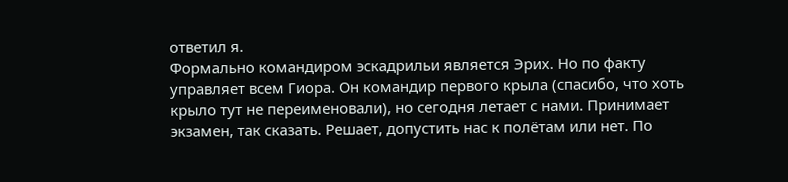ответил я.
Формально командиром эскадрильи является Эрих. Но по факту управляет всем Гиора. Он командир первого крыла (спасибо, что хоть крыло тут не переименовали), но сегодня летает с нами. Принимает экзамен, так сказать. Решает, допустить нас к полётам или нет. По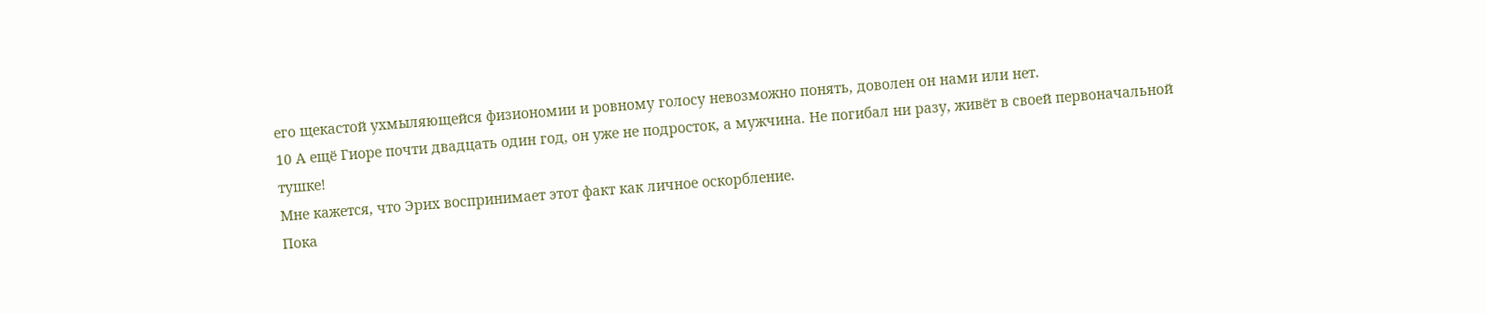его щекастой ухмыляющейся физиономии и ровному голосу невозможно понять, доволен он нами или нет.
10 А ещё Гиоре почти двадцать один год, он уже не подросток, а мужчина. Не погибал ни разу, живёт в своей первоначальной тушке!
Мне кажется, что Эрих воспринимает этот факт как личное оскорбление.
Пока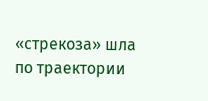«стрекоза» шла по траектории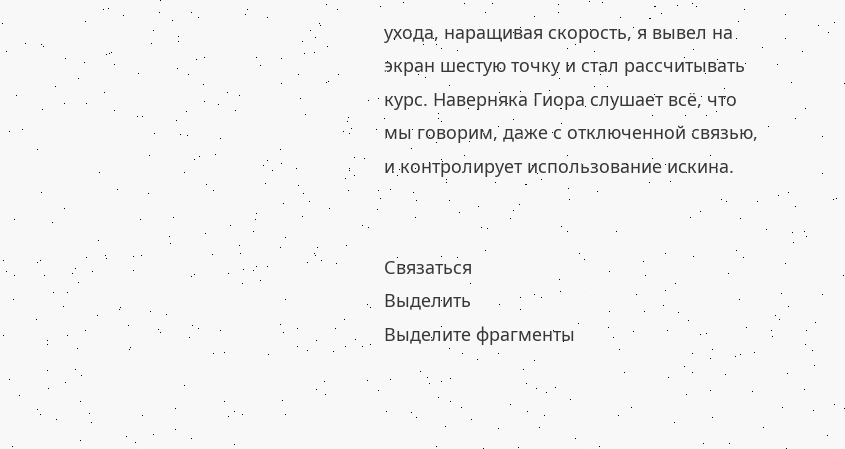ухода, наращивая скорость, я вывел на экран шестую точку и стал рассчитывать курс. Наверняка Гиора слушает всё, что мы говорим, даже с отключенной связью, и контролирует использование искина.


Связаться
Выделить
Выделите фрагменты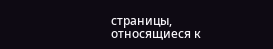страницы, относящиеся к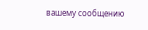вашему сообщению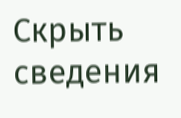Скрыть сведения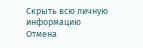Скрыть всю личную информацию
Отмена